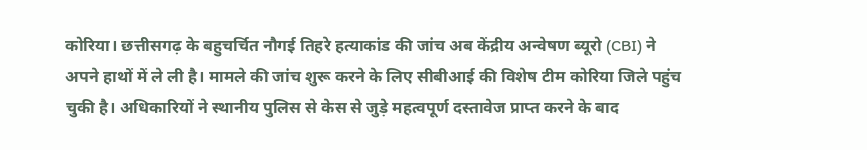कोरिया। छत्तीसगढ़ के बहुचर्चित नौगई तिहरे हत्याकांड की जांच अब केंद्रीय अन्वेषण ब्यूरो (CBI) ने अपने हाथों में ले ली है। मामले की जांच शुरू करने के लिए सीबीआई की विशेष टीम कोरिया जिले पहुंच चुकी है। अधिकारियों ने स्थानीय पुलिस से केस से जुड़े महत्वपूर्ण दस्तावेज प्राप्त करने के बाद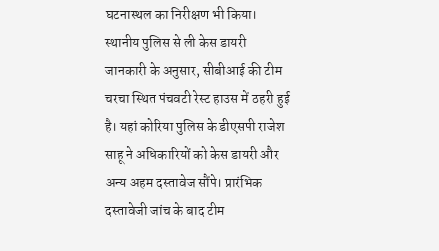घटनास्थल का निरीक्षण भी किया।
स्थानीय पुलिस से ली केस डायरी
जानकारी के अनुसार, सीबीआई की टीम चरचा स्थित पंचवटी रेस्ट हाउस में ठहरी हुई है। यहां कोरिया पुलिस के डीएसपी राजेश साहू ने अधिकारियों को केस डायरी और अन्य अहम दस्तावेज सौंपे। प्रारंभिक दस्तावेजी जांच के बाद टीम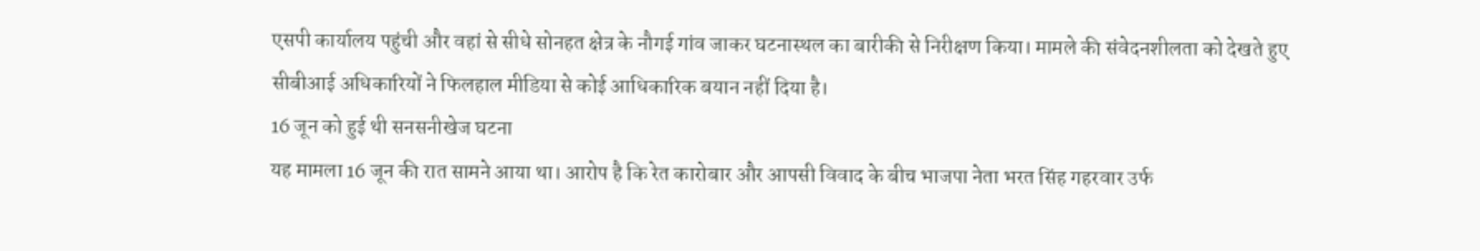एसपी कार्यालय पहुंची और वहां से सीधे सोनहत क्षेत्र के नौगई गांव जाकर घटनास्थल का बारीकी से निरीक्षण किया। मामले की संवेदनशीलता को देखते हुए सीबीआई अधिकारियों ने फिलहाल मीडिया से कोई आधिकारिक बयान नहीं दिया है।
16 जून को हुई थी सनसनीखेज घटना
यह मामला 16 जून की रात सामने आया था। आरोप है कि रेत कारोबार और आपसी विवाद के बीच भाजपा नेता भरत सिंह गहरवार उर्फ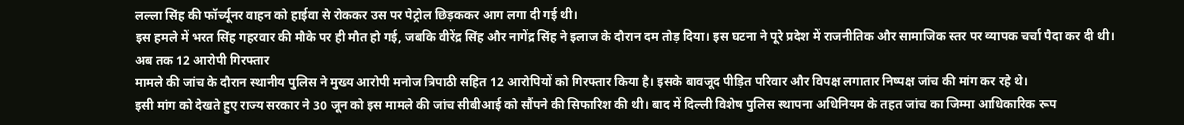लल्ला सिंह की फॉर्च्यूनर वाहन को हाईवा से रोककर उस पर पेट्रोल छिड़ककर आग लगा दी गई थी।
इस हमले में भरत सिंह गहरवार की मौके पर ही मौत हो गई, जबकि वीरेंद्र सिंह और नागेंद्र सिंह ने इलाज के दौरान दम तोड़ दिया। इस घटना ने पूरे प्रदेश में राजनीतिक और सामाजिक स्तर पर व्यापक चर्चा पैदा कर दी थी।
अब तक 12 आरोपी गिरफ्तार
मामले की जांच के दौरान स्थानीय पुलिस ने मुख्य आरोपी मनोज त्रिपाठी सहित 12 आरोपियों को गिरफ्तार किया है। इसके बावजूद पीड़ित परिवार और विपक्ष लगातार निष्पक्ष जांच की मांग कर रहे थे।
इसी मांग को देखते हुए राज्य सरकार ने 30 जून को इस मामले की जांच सीबीआई को सौंपने की सिफारिश की थी। बाद में दिल्ली विशेष पुलिस स्थापना अधिनियम के तहत जांच का जिम्मा आधिकारिक रूप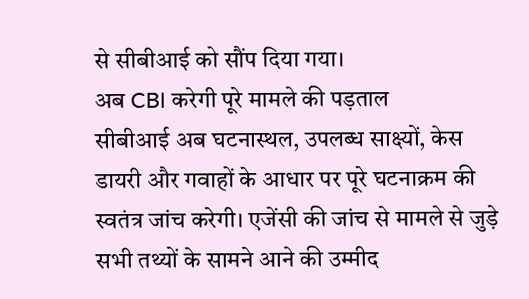से सीबीआई को सौंप दिया गया।
अब CBI करेगी पूरे मामले की पड़ताल
सीबीआई अब घटनास्थल, उपलब्ध साक्ष्यों, केस डायरी और गवाहों के आधार पर पूरे घटनाक्रम की स्वतंत्र जांच करेगी। एजेंसी की जांच से मामले से जुड़े सभी तथ्यों के सामने आने की उम्मीद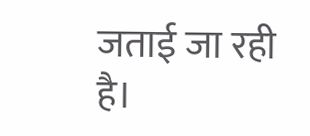जताई जा रही है।